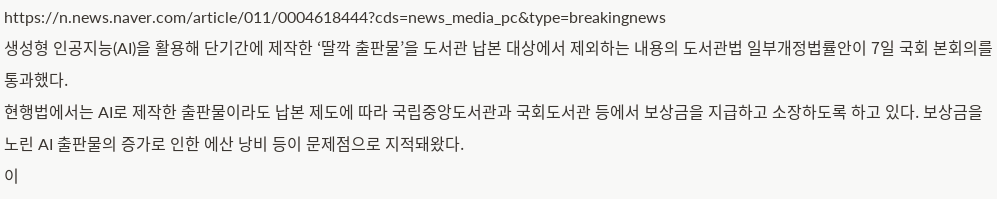https://n.news.naver.com/article/011/0004618444?cds=news_media_pc&type=breakingnews
생성형 인공지능(AI)을 활용해 단기간에 제작한 ‘딸깍 출판물’을 도서관 납본 대상에서 제외하는 내용의 도서관법 일부개정법률안이 7일 국회 본회의를 통과했다.
현행법에서는 AI로 제작한 출판물이라도 납본 제도에 따라 국립중앙도서관과 국회도서관 등에서 보상금을 지급하고 소장하도록 하고 있다. 보상금을 노린 AI 출판물의 증가로 인한 에산 낭비 등이 문제점으로 지적돼왔다.
이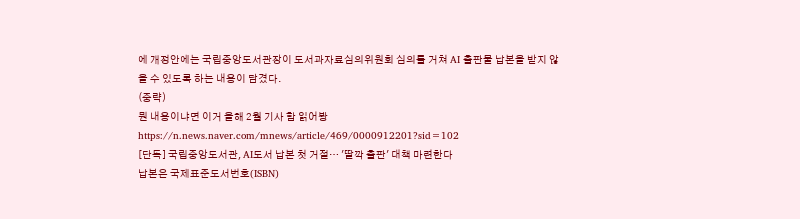에 개정안에는 국립중앙도서관장이 도서과자료심의위원회 심의를 거쳐 AI 출판물 납본을 받지 않을 수 있도록 하는 내용이 담겼다.
(중략)
뭔 내용이냐면 이거 올해 2월 기사 함 읽어봥
https://n.news.naver.com/mnews/article/469/0000912201?sid=102
[단독] 국립중앙도서관, AI도서 납본 첫 거절… '딸깍 출판' 대책 마련한다
납본은 국제표준도서번호(ISBN)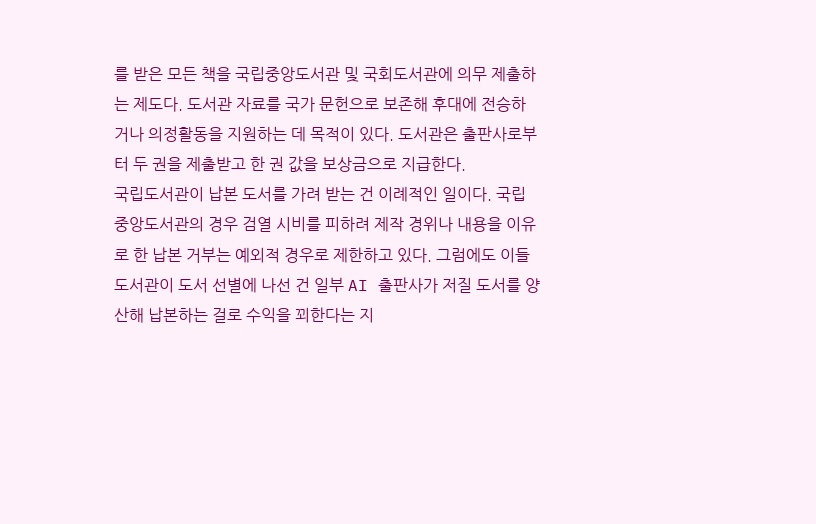를 받은 모든 책을 국립중앙도서관 및 국회도서관에 의무 제출하는 제도다. 도서관 자료를 국가 문헌으로 보존해 후대에 전승하거나 의정활동을 지원하는 데 목적이 있다. 도서관은 출판사로부터 두 권을 제출받고 한 권 값을 보상금으로 지급한다.
국립도서관이 납본 도서를 가려 받는 건 이례적인 일이다. 국립중앙도서관의 경우 검열 시비를 피하려 제작 경위나 내용을 이유로 한 납본 거부는 예외적 경우로 제한하고 있다. 그럼에도 이들 도서관이 도서 선별에 나선 건 일부 AI 출판사가 저질 도서를 양산해 납본하는 걸로 수익을 꾀한다는 지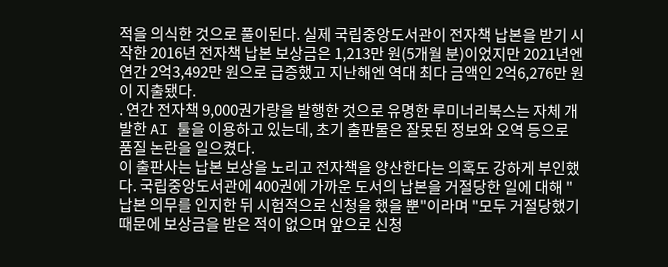적을 의식한 것으로 풀이된다. 실제 국립중앙도서관이 전자책 납본을 받기 시작한 2016년 전자책 납본 보상금은 1,213만 원(5개월 분)이었지만 2021년엔 연간 2억3,492만 원으로 급증했고 지난해엔 역대 최다 금액인 2억6,276만 원이 지출됐다.
. 연간 전자책 9,000권가량을 발행한 것으로 유명한 루미너리북스는 자체 개발한 AI 툴을 이용하고 있는데, 초기 출판물은 잘못된 정보와 오역 등으로 품질 논란을 일으켰다.
이 출판사는 납본 보상을 노리고 전자책을 양산한다는 의혹도 강하게 부인했다. 국립중앙도서관에 400권에 가까운 도서의 납본을 거절당한 일에 대해 "납본 의무를 인지한 뒤 시험적으로 신청을 했을 뿐"이라며 "모두 거절당했기 때문에 보상금을 받은 적이 없으며 앞으로 신청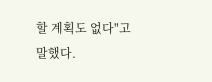할 계획도 없다"고 말했다.